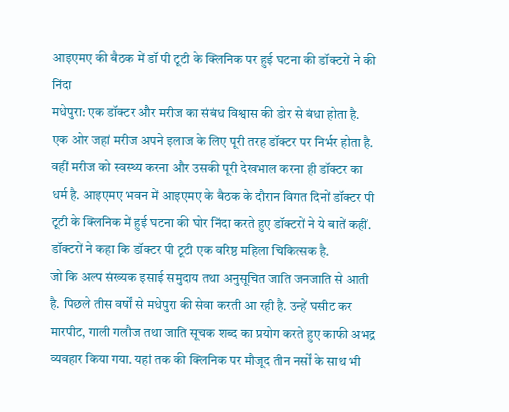आइएमए की बैठक में डॉ पी टूटी के क्लिनिक पर हुई घटना की डॉक्टरों ने की निंदा
मधेपुरा: एक डॉक्टर और मरीज का संबंध विश्वास की डोर से बंधा होता है. एक ओर जहां मरीज अपने इलाज के लिए पूरी तरह डॉक्टर पर निर्भर होता है. वहीं मरीज को स्वस्थ्य करना और उसकी पूरी देखभाल करना ही डॉक्टर का धर्म है. आइएमए भवन में आइएमए के बैठक के दौरान विगत दिनों डॉक्टर पी टूटी के क्लिनिक में हुई घटना की घोर निंदा करते हुए डॉक्टरों ने ये बातें कहीं. डॉक्टरों ने कहा कि डॉक्टर पी टूटी एक वरिष्ठ महिला चिकित्सक है.
जो कि अल्प संख्यक इसाई समुदाय तथा अनुसूचित जाति जनजाति से आती है. पिछले तीस वर्षों से मधेपुरा की सेवा करती आ रही है. उन्हें घसीट कर मारपीट, गाली गलौज तथा जाति सूचक शब्द का प्रयोग करते हुए काफी अभद्र व्यवहार किया गया. यहां तक की क्लिनिक पर मौजूद तीन नर्सों के साथ भी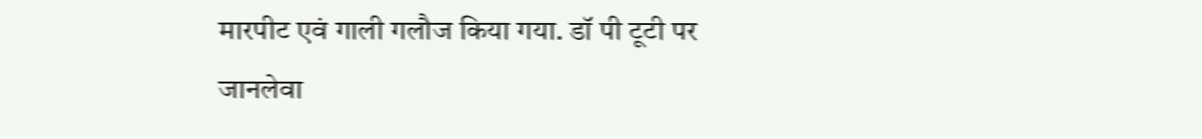मारपीट एवं गाली गलौज किया गया. डॉ पी टूटी पर जानलेवा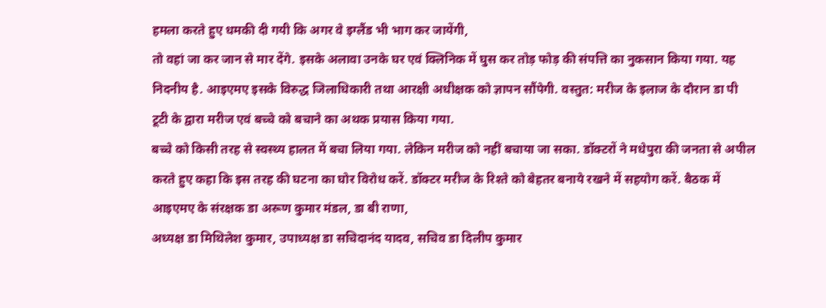हमला करते हुए धमकी दी गयी कि अगर वे इग्लैंड भी भाग कर जायेंगी,
तो वहां जा कर जान से मार देंगे. इसके अलावा उनके घर एवं क्लिनिक में घुस कर तोड़ फोड़ की संपत्ति का नुकसान किया गया. यह निदनीय है. आइएमए इसके विरुद्ध जिलाधिकारी तथा आरक्षी अधीक्षक को ज्ञापन सौंपेगी. वस्तुत: मरीज के इलाज के दौरान डा पी टूटी के द्वारा मरीज एवं बच्चे को बचाने का अथक प्रयास किया गया.
बच्चे को किसी तरह से स्वस्थ्य हालत में बचा लिया गया. लेकिन मरीज को नहीं बचाया जा सका. डॉक्टरों ने मधेपुरा की जनता से अपील करते हुए कहा कि इस तरह की घटना का घोर विरोध करें. डॉक्टर मरीज के रिश्ते को बेहतर बनाये रखने में सहयोग करें. बैठक में आइएमए के संरक्षक डा अरूण कुमार मंडल, डा बी राणा,
अध्यक्ष डा मिथिलेश कुमार, उपाध्यक्ष डा सचिदानंद यादव, सचिव डा दिलीप कुमार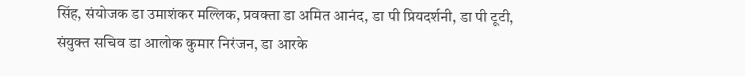सिंह, संयोजक डा उमाशंकर मल्लिक, प्रवक्ता डा अमित आनंद, डा पी प्रियदर्शनी, डा पी टूटी, संयुक्त सचिव डा आलोक कुमार निरंजन, डा आरके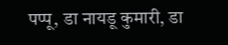पप्पू, डा नायडू कुमारी, डा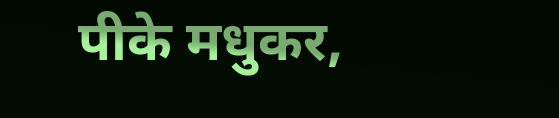पीके मधुकर,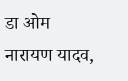डा ओम नारायण यादव,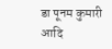डा पूनम कुमारी आदि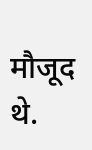मौजूद थे.